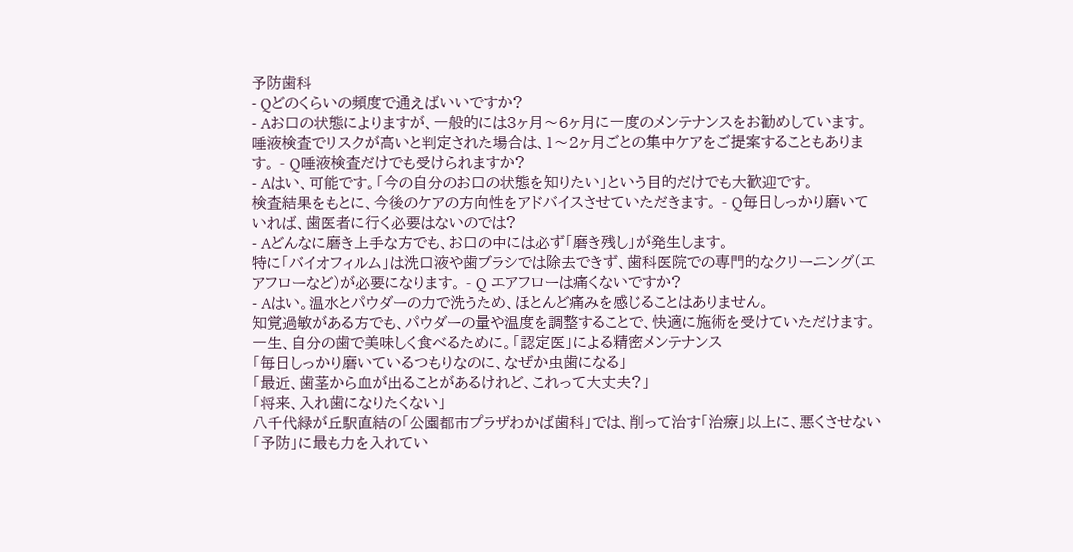予防歯科
- Qどのくらいの頻度で通えばいいですか?
- Aお口の状態によりますが、一般的には3ヶ月〜6ヶ月に一度のメンテナンスをお勧めしています。
唾液検査でリスクが高いと判定された場合は、1〜2ヶ月ごとの集中ケアをご提案することもあります。 - Q唾液検査だけでも受けられますか?
- Aはい、可能です。「今の自分のお口の状態を知りたい」という目的だけでも大歓迎です。
検査結果をもとに、今後のケアの方向性をアドバイスさせていただきます。 - Q毎日しっかり磨いていれば、歯医者に行く必要はないのでは?
- Aどんなに磨き上手な方でも、お口の中には必ず「磨き残し」が発生します。
特に「バイオフィルム」は洗口液や歯ブラシでは除去できず、歯科医院での専門的なクリーニング(エアフローなど)が必要になります。 - Q エアフローは痛くないですか?
- Aはい。温水とパウダーの力で洗うため、ほとんど痛みを感じることはありません。
知覚過敏がある方でも、パウダーの量や温度を調整することで、快適に施術を受けていただけます。
一生、自分の歯で美味しく食べるために。「認定医」による精密メンテナンス
「毎日しっかり磨いているつもりなのに、なぜか虫歯になる」
「最近、歯茎から血が出ることがあるけれど、これって大丈夫?」
「将来、入れ歯になりたくない」
八千代緑が丘駅直結の「公園都市プラザわかば歯科」では、削って治す「治療」以上に、悪くさせない「予防」に最も力を入れてい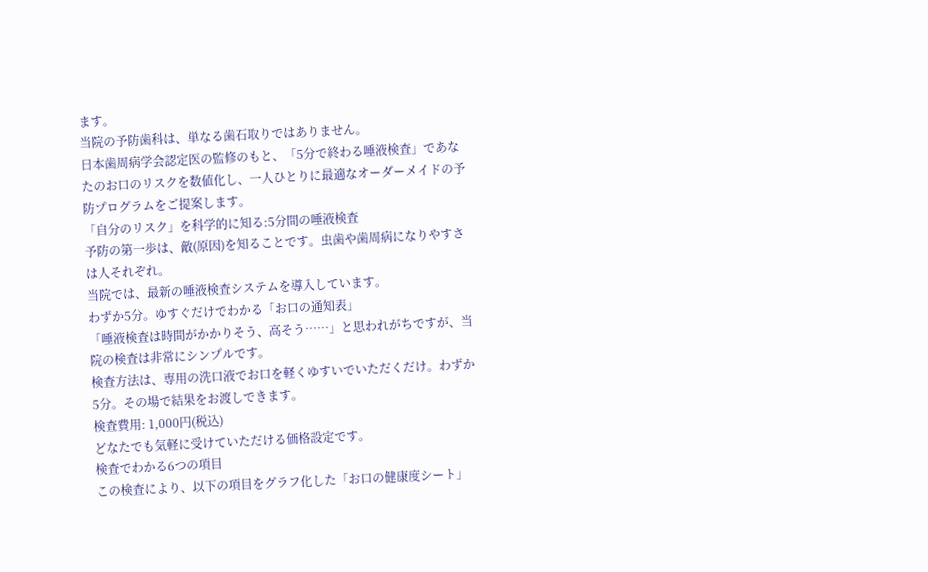ます。
当院の予防歯科は、単なる歯石取りではありません。
日本歯周病学会認定医の監修のもと、「5分で終わる唾液検査」であなたのお口のリスクを数値化し、一人ひとりに最適なオーダーメイドの予防プログラムをご提案します。
「自分のリスク」を科学的に知る:5分間の唾液検査
予防の第一歩は、敵(原因)を知ることです。虫歯や歯周病になりやすさは人それぞれ。
当院では、最新の唾液検査システムを導入しています。
わずか5分。ゆすぐだけでわかる「お口の通知表」
「唾液検査は時間がかかりそう、高そう……」と思われがちですが、当院の検査は非常にシンプルです。
検査方法は、専用の洗口液でお口を軽くゆすいでいただくだけ。わずか5分。その場で結果をお渡しできます。
検査費用: 1,000円(税込)
どなたでも気軽に受けていただける価格設定です。
検査でわかる6つの項目
この検査により、以下の項目をグラフ化した「お口の健康度シート」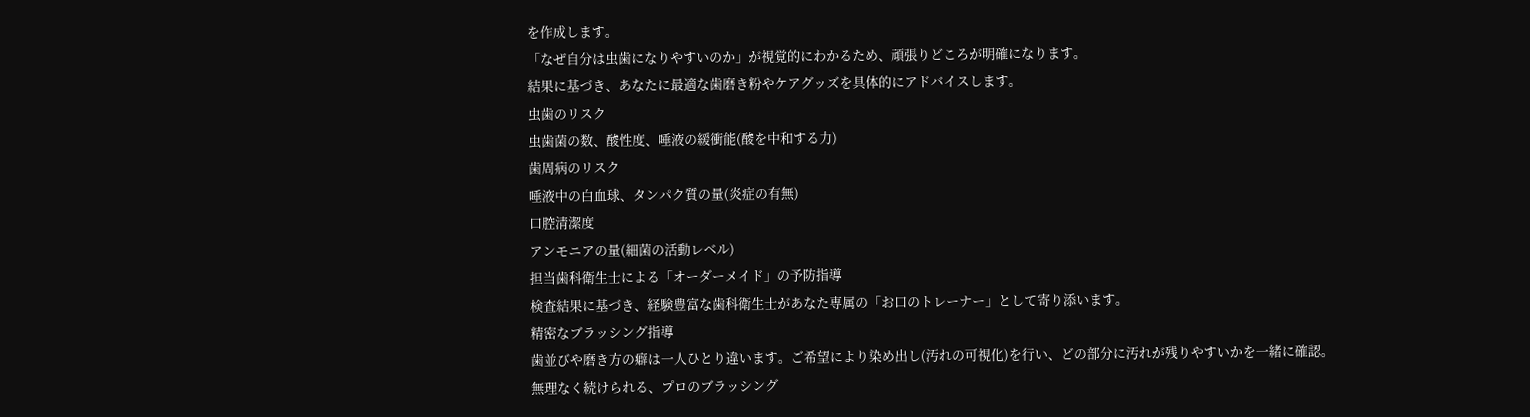を作成します。
「なぜ自分は虫歯になりやすいのか」が視覚的にわかるため、頑張りどころが明確になります。
結果に基づき、あなたに最適な歯磨き粉やケアグッズを具体的にアドバイスします。
虫歯のリスク
虫歯菌の数、酸性度、唾液の緩衝能(酸を中和する力)
歯周病のリスク
唾液中の白血球、タンパク質の量(炎症の有無)
口腔清潔度
アンモニアの量(細菌の活動レベル)
担当歯科衛生士による「オーダーメイド」の予防指導
検査結果に基づき、経験豊富な歯科衛生士があなた専属の「お口のトレーナー」として寄り添います。
精密なブラッシング指導
歯並びや磨き方の癖は一人ひとり違います。ご希望により染め出し(汚れの可視化)を行い、どの部分に汚れが残りやすいかを一緒に確認。
無理なく続けられる、プロのブラッシング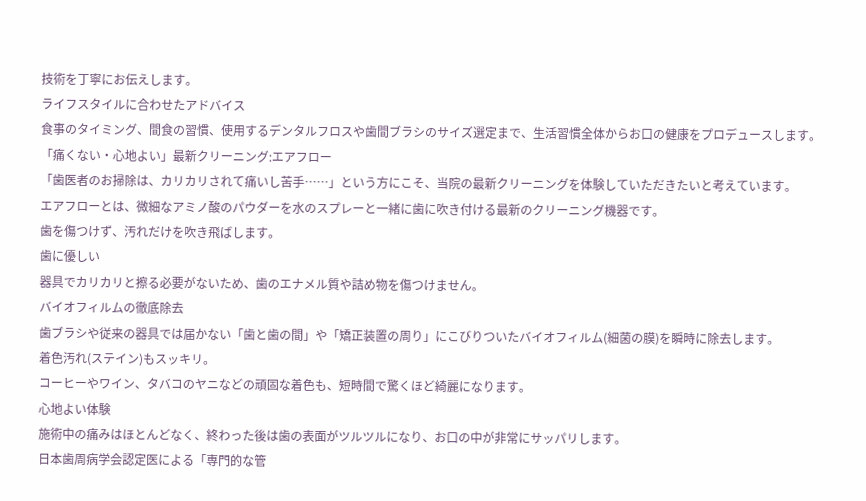技術を丁寧にお伝えします。
ライフスタイルに合わせたアドバイス
食事のタイミング、間食の習慣、使用するデンタルフロスや歯間ブラシのサイズ選定まで、生活習慣全体からお口の健康をプロデュースします。
「痛くない・心地よい」最新クリーニング:エアフロー
「歯医者のお掃除は、カリカリされて痛いし苦手……」という方にこそ、当院の最新クリーニングを体験していただきたいと考えています。
エアフローとは、微細なアミノ酸のパウダーを水のスプレーと一緒に歯に吹き付ける最新のクリーニング機器です。
歯を傷つけず、汚れだけを吹き飛ばします。
歯に優しい
器具でカリカリと擦る必要がないため、歯のエナメル質や詰め物を傷つけません。
バイオフィルムの徹底除去
歯ブラシや従来の器具では届かない「歯と歯の間」や「矯正装置の周り」にこびりついたバイオフィルム(細菌の膜)を瞬時に除去します。
着色汚れ(ステイン)もスッキリ。
コーヒーやワイン、タバコのヤニなどの頑固な着色も、短時間で驚くほど綺麗になります。
心地よい体験
施術中の痛みはほとんどなく、終わった後は歯の表面がツルツルになり、お口の中が非常にサッパリします。
日本歯周病学会認定医による「専門的な管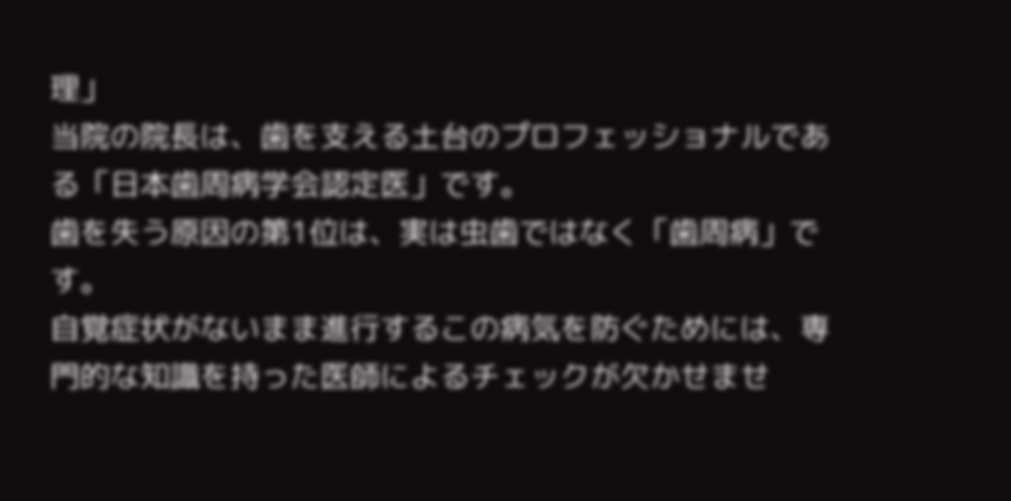理」
当院の院長は、歯を支える土台のプロフェッショナルである「日本歯周病学会認定医」です。
歯を失う原因の第1位は、実は虫歯ではなく「歯周病」です。
自覚症状がないまま進行するこの病気を防ぐためには、専門的な知識を持った医師によるチェックが欠かせませ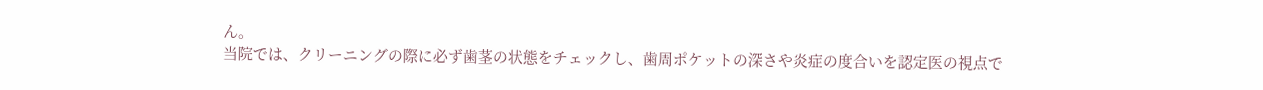ん。
当院では、クリーニングの際に必ず歯茎の状態をチェックし、歯周ポケットの深さや炎症の度合いを認定医の視点で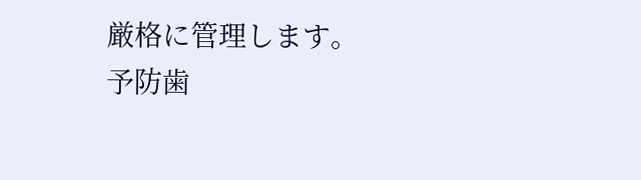厳格に管理します。
予防歯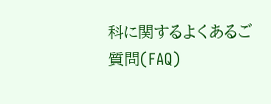科に関するよくあるご質問(FAQ)